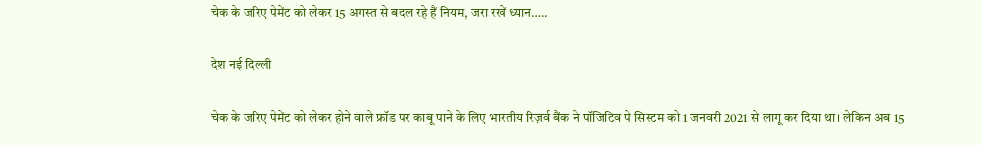चेक के जरिए पेमेंट को लेकर 15 अगस्‍त से बदल रहे हैं नियम, जरा रखें ध्यान…..

देश नई दिल्ली

चेक के जरिए पेमेंट को लेकर होने वाले फ्रॉड पर काबू पाने के लिए भारतीय रिज़र्व बैंक ने पॉजिटिव पे सिस्‍टम को 1 जनवरी 2021 से लागू कर दिया था। लेकिन अब 15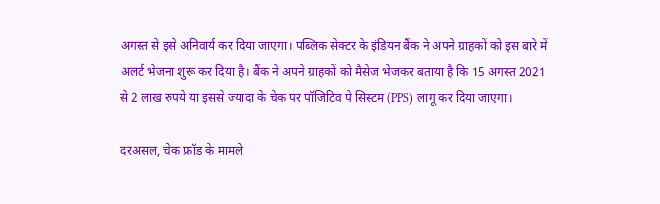अगस्‍त से इसे अनिवार्य कर दिया जाएगा। पब्लिक सेक्‍टर के इंडियन बैंक ने अपने ग्राहकों को इस बारे में अलर्ट भेजना शुरू कर दिया है। बैंक ने अपने ग्राहकों को मैसेज भेजकर बताया है कि 15 अगस्‍त 2021 से 2 लाख रुपये या इससे ज्‍यादा के चेक पर पॉजिटिव पे सिस्‍टम (PPS) लागू कर दिया जाएगा।

दरअसल, चेक फ्रॉड के मामले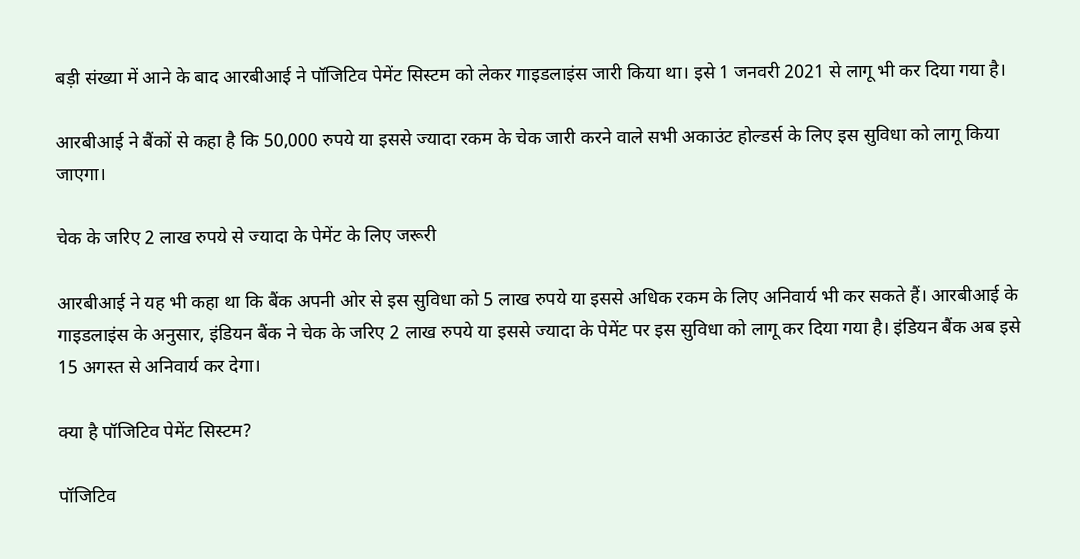बड़ी संख्‍या में आने के बाद आरबीआई ने पॉजिटिव पेमेंट सिस्‍टम को लेकर गाइडलाइंस जारी किया था। इसे 1 जनवरी 2021 से लागू भी कर दिया गया है।

आरबीआई ने बैंकों से कहा है कि 50,000 रुपये या इससे ज्‍यादा रकम के चेक जारी करने वाले सभी अकाउंट होल्‍डर्स के लिए इस सुविधा को लागू किया जाएगा।

चेक के जरिए 2 लाख रुपये से ज्‍यादा के पेमेंट के लिए जरूरी

आरबीआई ने यह भी कहा था कि बैंक अपनी ओर से इस सुविधा को 5 लाख रुपये या इससे अधिक रकम के लिए अनिवार्य भी कर सकते हैं। आरबीआई के गाइडलाइंस के अनुसार, इंडियन बैंक ने चेक के जरिए 2 लाख रुपये या इससे ज्‍यादा के पेमेंट पर इस सुविधा को लागू कर दिया गया है। इंडियन बैंक अब इसे 15 अगस्‍त से अनिवार्य कर देगा।

क्‍या है पॉजिटिव पेमेंट सिस्‍टम?

पॉजिटिव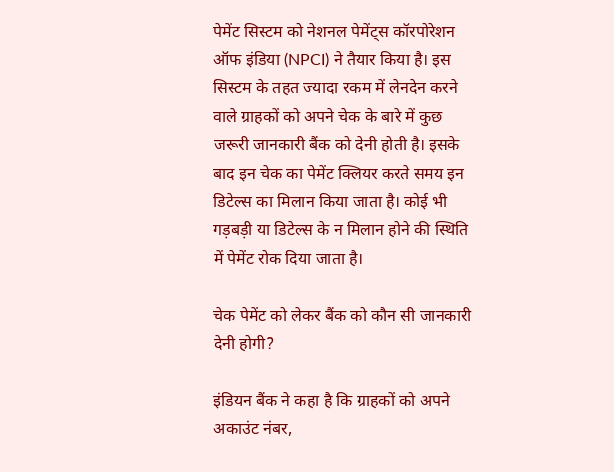पेमेंट सिस्‍टम को नेशनल पेमेंट्स कॉरपोरेशन ऑफ इंडिया (NPCI) ने तैयार किया है। इस सिस्‍टम के तहत ज्‍यादा रकम में लेनदेन करने वाले ग्राहकों को अपने चेक के बारे में कुछ जरूरी जानकारी बैंक को देनी होती है। इसके बाद इन चेक का पेमेंट क्लियर करते समय इन डिटेल्‍स का मिलान किया जाता है। कोई भी गड़बड़ी या डिटेल्‍स के न मिलान होने की स्थिति में पेमेंट रोक दिया जाता है।

चेक पेमेंट को लेकर बैंक को कौन सी जानकारी देनी होगी?

इंडियन बैंक ने कहा है कि ग्राहकों को अपने अकाउंट नंबर,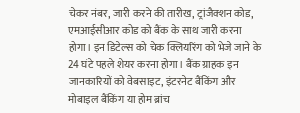चेकर नंबर, जारी करने की तारीख, ट्रांजैक्‍शन कोड, एमआईसीआर कोड को बैंक के साथ जारी करना होगा। इन डिटेल्‍स को चेक क्लियरिंग को भेजे जाने के 24 घंटे पहले शेयर करना होगा। बैंक ग्राहक इन जानकार‍ियों को वेबसाइट, इंटरनेट बैंकिंग और मोबाइल बैंक‍िंग या होम ब्रांच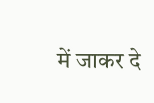में जाकर दे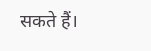सकते हैं।